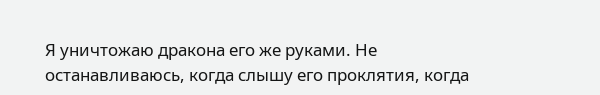Я уничтожаю дракона его же руками. Не останавливаюсь, когда слышу его проклятия, когда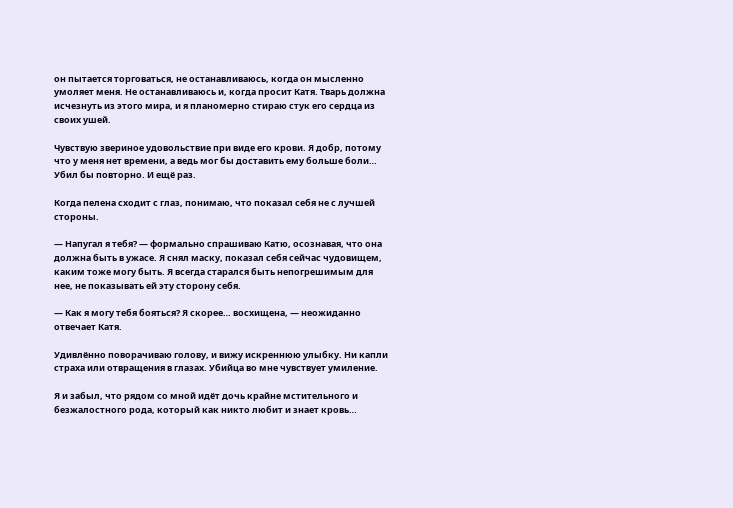он пытается торговаться, не останавливаюсь, когда он мысленно умоляет меня. Не останавливаюсь и, когда просит Катя. Тварь должна исчезнуть из этого мира, и я планомерно стираю стук его сердца из своих ушей.

Чувствую звериное удовольствие при виде его крови. Я добр, потому что у меня нет времени, а ведь мог бы доставить ему больше боли… Убил бы повторно. И ещё раз.

Когда пелена сходит с глаз, понимаю, что показал себя не с лучшей стороны.

— Напугал я тебя? — формально спрашиваю Катю, осознавая, что она должна быть в ужасе. Я снял маску, показал себя сейчас чудовищем, каким тоже могу быть. Я всегда старался быть непогрешимым для нее, не показывать ей эту сторону себя.

— Как я могу тебя бояться? Я скорее… восхищена, — неожиданно отвечает Катя.

Удивлённо поворачиваю голову, и вижу искреннюю улыбку. Ни капли страха или отвращения в глазах. Убийца во мне чувствует умиление.

Я и забыл, что рядом со мной идёт дочь крайне мстительного и безжалостного рода, который как никто любит и знает кровь…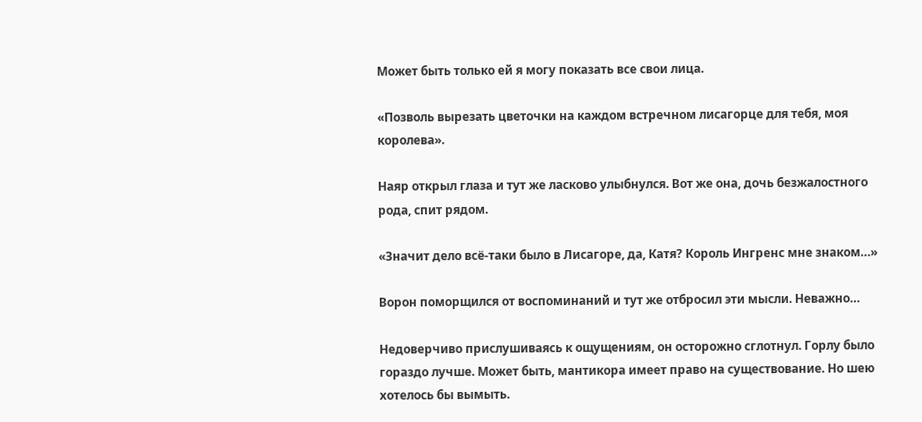Может быть только ей я могу показать все свои лица.

«Позволь вырезать цветочки на каждом встречном лисагорце для тебя, моя королева».

Наяр открыл глаза и тут же ласково улыбнулся. Вот же она, дочь безжалостного рода, спит рядом.

«Значит дело всё-таки было в Лисагоре, да, Катя? Король Ингренс мне знаком…»

Ворон поморщился от воспоминаний и тут же отбросил эти мысли. Неважно…

Недоверчиво прислушиваясь к ощущениям, он осторожно сглотнул. Горлу было гораздо лучше. Может быть, мантикора имеет право на существование. Но шею хотелось бы вымыть.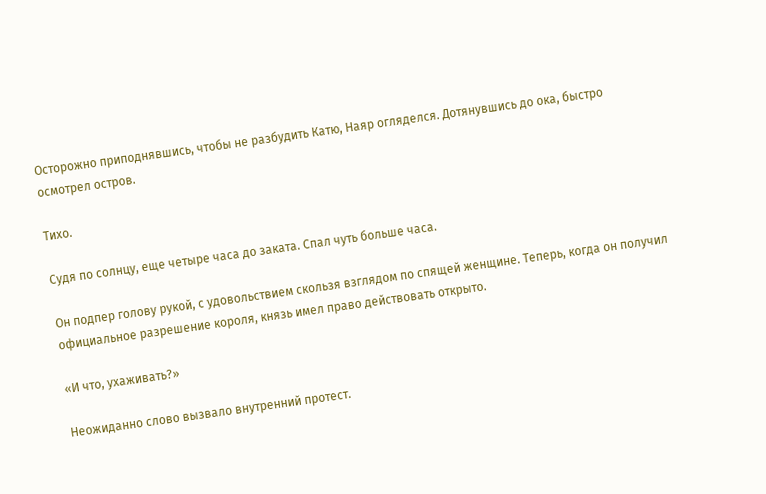Осторожно приподнявшись, чтобы не разбудить Катю, Наяр огляделся. Дотянувшись до ока, быстро осмотрел остров.

Тихо.

Судя по солнцу, еще четыре часа до заката. Спал чуть больше часа.

Он подпер голову рукой, с удовольствием скользя взглядом по спящей женщине. Теперь, когда он получил официальное разрешение короля, князь имел право действовать открыто.

«И что, ухаживать?»

Неожиданно слово вызвало внутренний протест.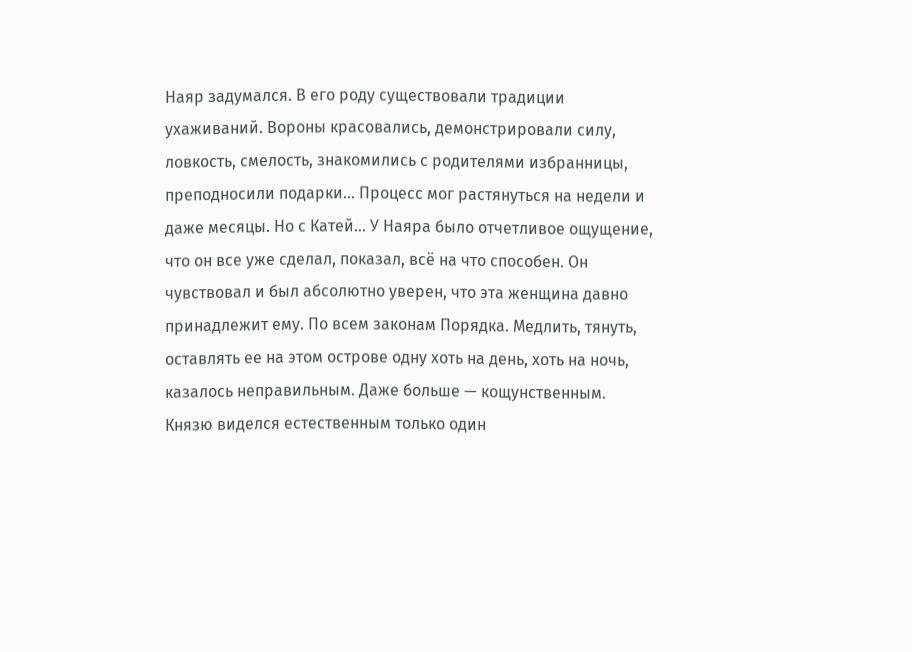Наяр задумался. В его роду существовали традиции ухаживаний. Вороны красовались, демонстрировали силу, ловкость, смелость, знакомились с родителями избранницы, преподносили подарки… Процесс мог растянуться на недели и даже месяцы. Но с Катей… У Наяра было отчетливое ощущение, что он все уже сделал, показал, всё на что способен. Он чувствовал и был абсолютно уверен, что эта женщина давно принадлежит ему. По всем законам Порядка. Медлить, тянуть, оставлять ее на этом острове одну хоть на день, хоть на ночь, казалось неправильным. Даже больше — кощунственным. Князю виделся естественным только один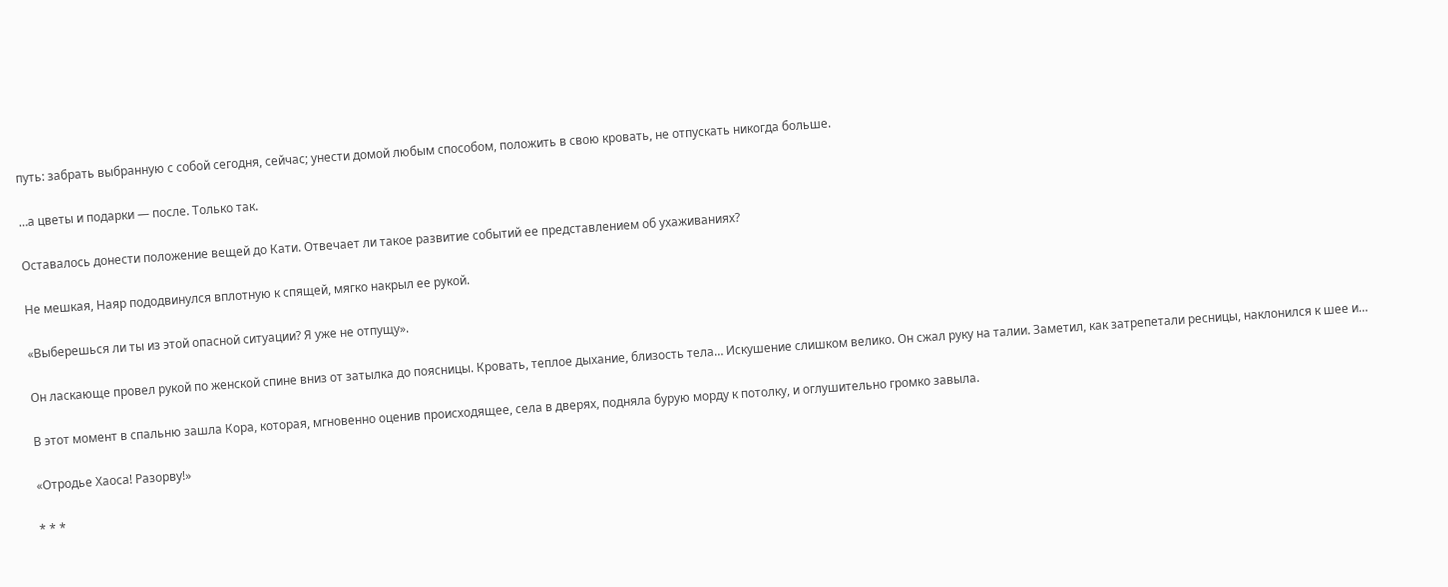путь: забрать выбранную с собой сегодня, сейчас; унести домой любым способом, положить в свою кровать, не отпускать никогда больше.

…а цветы и подарки — после. Только так.

Оставалось донести положение вещей до Кати. Отвечает ли такое развитие событий ее представлением об ухаживаниях?

Не мешкая, Наяр пододвинулся вплотную к спящей, мягко накрыл ее рукой.

«Выберешься ли ты из этой опасной ситуации? Я уже не отпущу».

Он ласкающе провел рукой по женской спине вниз от затылка до поясницы. Кровать, теплое дыхание, близость тела… Искушение слишком велико. Он сжал руку на талии. Заметил, как затрепетали ресницы, наклонился к шее и…

В этот момент в спальню зашла Кора, которая, мгновенно оценив происходящее, села в дверях, подняла бурую морду к потолку, и оглушительно громко завыла.

«Отродье Хаоса! Разорву!»

* * *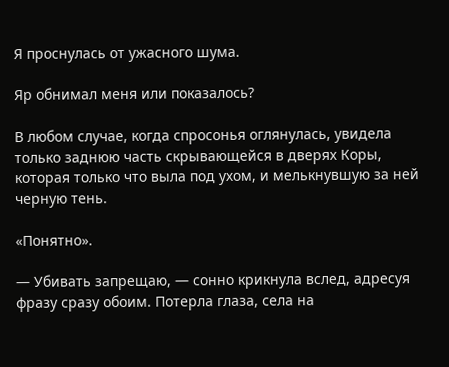Я проснулась от ужасного шума.

Яр обнимал меня или показалось?

В любом случае, когда спросонья оглянулась, увидела только заднюю часть скрывающейся в дверях Коры, которая только что выла под ухом, и мелькнувшую за ней черную тень.

«Понятно».

— Убивать запрещаю, — сонно крикнула вслед, адресуя фразу сразу обоим. Потерла глаза, села на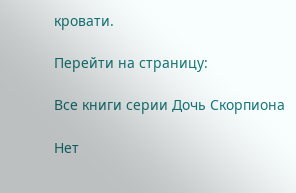кровати.

Перейти на страницу:

Все книги серии Дочь Скорпиона

Нет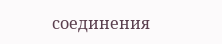соединения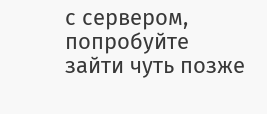с сервером, попробуйте зайти чуть позже